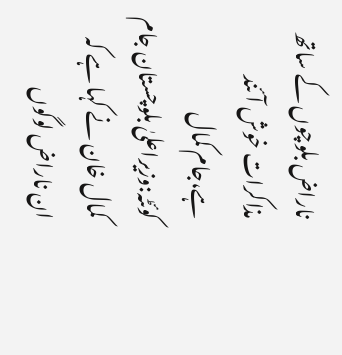ناراض بلوچوں کے ساتھ مذاکرات خوش آئند ہے،جام کمال
کوئٹہ:وزیراعلیٰ بلوچستان جام کمال خان نے کہا ہے کہ ان ناراض لوگوں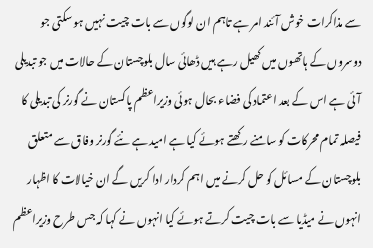سے مذاکرات خوش آئند امر ہے تاہم ان لوگوں سے بات چیت نہیں ہو سکتی جو دوسروں کے ہاتھوں میں کھیل رہے ہیں ڈھائی سال بلوچستان کے حالات میں جو تبدیلی آئی ہے اس کے بعد اعتماد کی فضاء بحال ہوئی وزیراعظم پاکستان نے گورنر کی تبدیلی کا فیصلہ تمام محرکات کو سامنے رکھتے ہوئے کیا ہے امید ہے نئے گورنر وفاق سے متعلق بلوچستان کے مسائل کو حل کرنے میں اہم کردار ادا کریں گے ان خیالات کا اظہار انہوں نے میڈیا سے بات چیت کرتے ہوئے کیا انہوں نے کہا کہ جس طرح وزیراعظم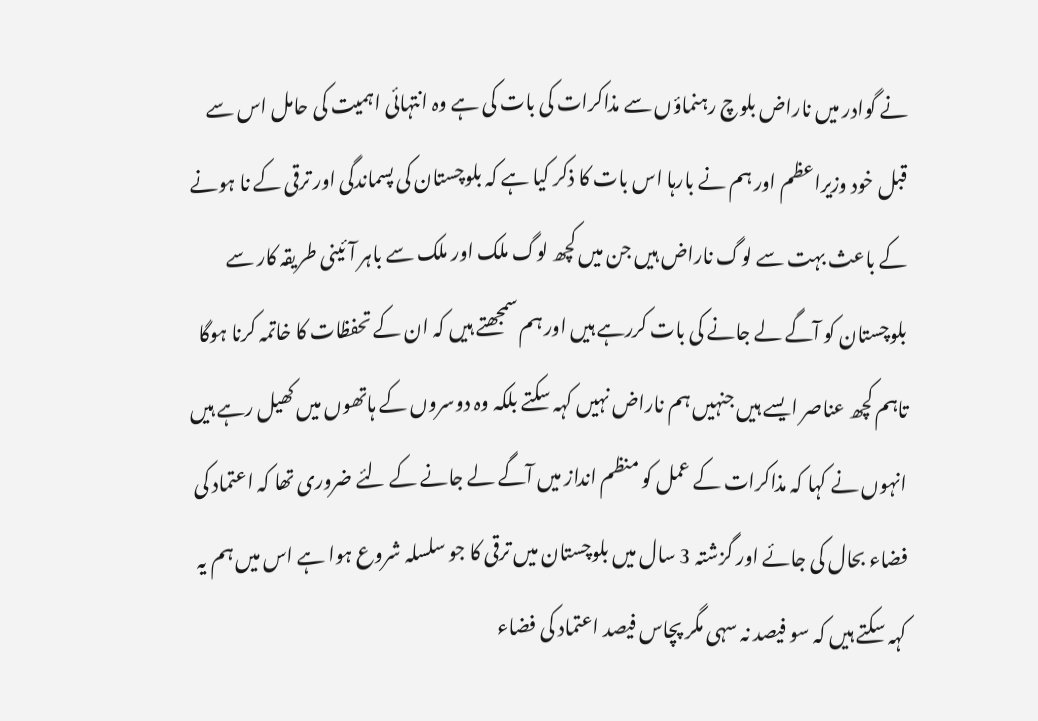نے گوادر میں ناراض بلوچ رہنماؤں سے مذاکرات کی بات کی ہے وہ انتہائی اہمیت کی حامل اس سے قبل خود وزیراعظم اور ہم نے بارہا اس بات کا ذکر کیا ہے کہ بلوچستان کی پسماندگی اور ترقی کے نا ہونے کے باعث بہت سے لوگ ناراض ہیں جن میں کچھ لوگ ملک اور ملک سے باہر آئینی طریقہ کار سے بلوچستان کو آگے لے جانے کی بات کررہے ہیں اور ہم سمجھتے ہیں کہ ان کے تحفظات کا خاتمہ کرنا ہوگا تاہم کچھ عناصر ایسے ہیں جنہیں ہم ناراض نہیں کہہ سکتے بلکہ وہ دوسروں کے ہاتھوں میں کھیل رہے ہیں انہوں نے کہا کہ مذاکرات کے عمل کو منظم انداز میں آگے لے جانے کے لئے ضروری تھا کہ اعتماد کی فضاء بحال کی جائے اور گزشتہ 3 سال میں بلوچستان میں ترقی کا جو سلسلہ شروع ہوا ہے اس میں ہم یہ کہہ سکتے ہیں کہ سو فیصد نہ سہی مگر پچاس فیصد اعتماد کی فضاء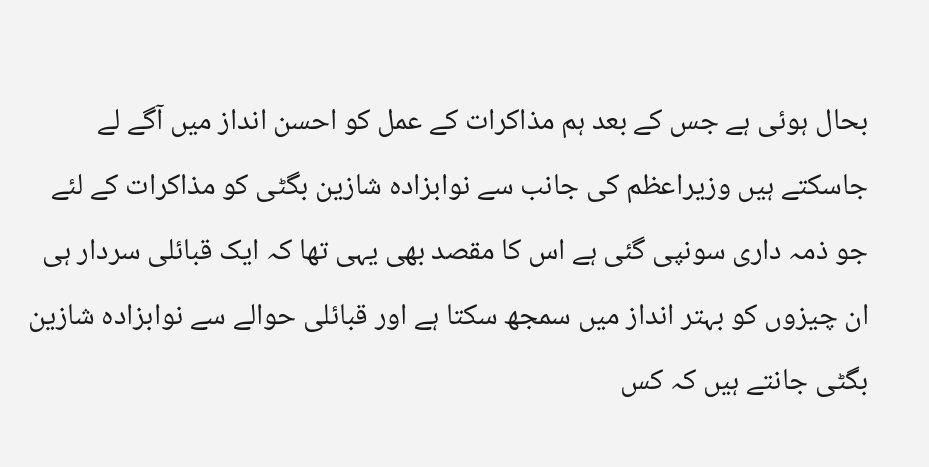بحال ہوئی ہے جس کے بعد ہم مذاکرات کے عمل کو احسن انداز میں آگے لے جاسکتے ہیں وزیراعظم کی جانب سے نوابزادہ شازین بگٹی کو مذاکرات کے لئے جو ذمہ داری سونپی گئی ہے اس کا مقصد بھی یہی تھا کہ ایک قبائلی سردار ہی ان چیزوں کو بہتر انداز میں سمجھ سکتا ہے اور قبائلی حوالے سے نوابزادہ شازین بگٹی جانتے ہیں کہ کس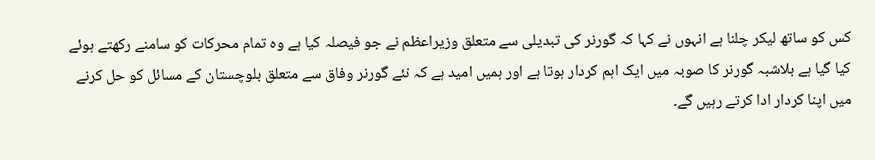کس کو ساتھ لیکر چلنا ہے انہوں نے کہا کہ گورنر کی تبدیلی سے متعلق وزیراعظم نے جو فیصلہ کیا ہے وہ تمام محرکات کو سامنے رکھتے ہوئے کیا گیا ہے بلاشبہ گورنر کا صوبہ میں ایک اہم کردار ہوتا ہے اور ہمیں امید ہے کہ نئے گورنر وفاق سے متعلق بلوچستان کے مسائل کو حل کرنے میں اپنا کردار ادا کرتے رہیں گے۔